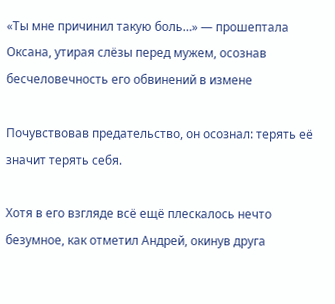«Ты мне причинил такую боль…» — прошептала Оксана, утирая слёзы перед мужем, осознав бесчеловечность его обвинений в измене

Почувствовав предательство, он осознал: терять её значит терять себя.

Хотя в его взгляде всё ещё плескалось нечто безумное, как отметил Андрей, окинув друга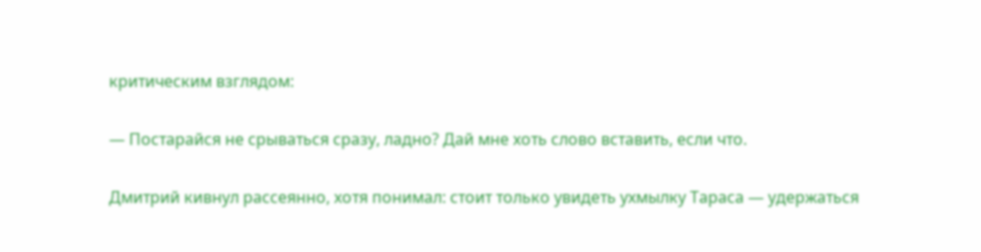критическим взглядом:

— Постарайся не срываться сразу, ладно? Дай мне хоть слово вставить, если что.

Дмитрий кивнул рассеянно, хотя понимал: стоит только увидеть ухмылку Тараса — удержаться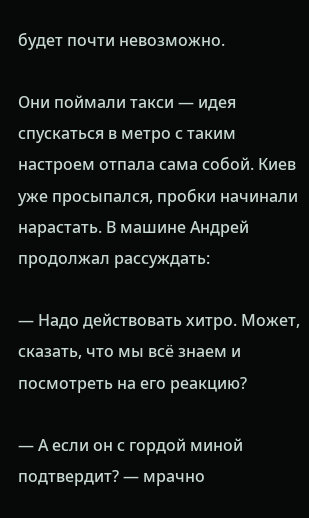будет почти невозможно.

Они поймали такси — идея спускаться в метро с таким настроем отпала сама собой. Киев уже просыпался, пробки начинали нарастать. В машине Андрей продолжал рассуждать:

— Надо действовать хитро. Может, сказать, что мы всё знаем и посмотреть на его реакцию?

— А если он с гордой миной подтвердит? — мрачно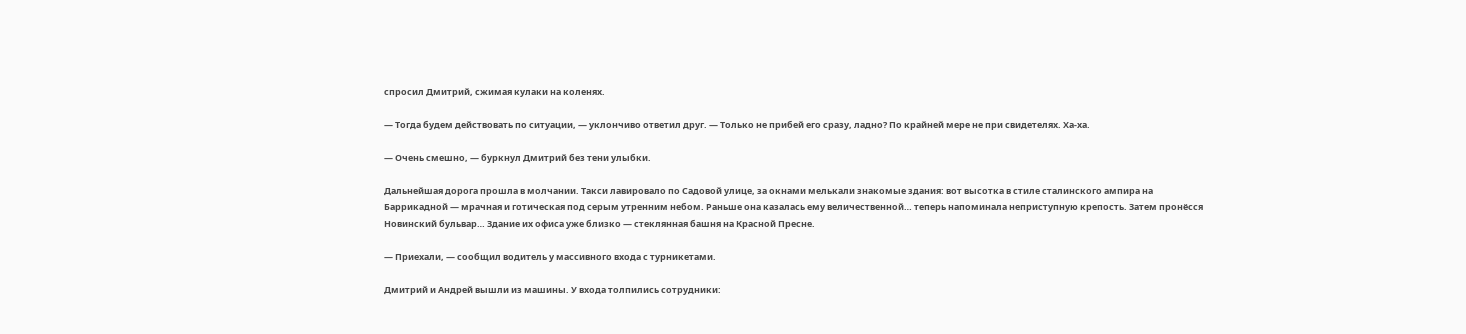спросил Дмитрий, сжимая кулаки на коленях.

— Тогда будем действовать по ситуации, — уклончиво ответил друг. — Только не прибей его сразу, ладно? По крайней мере не при свидетелях. Ха-ха.

— Очень смешно, — буркнул Дмитрий без тени улыбки.

Дальнейшая дорога прошла в молчании. Такси лавировало по Садовой улице, за окнами мелькали знакомые здания: вот высотка в стиле сталинского ампира на Баррикадной — мрачная и готическая под серым утренним небом. Раньше она казалась ему величественной… теперь напоминала неприступную крепость. Затем пронёсся Новинский бульвар… Здание их офиса уже близко — стеклянная башня на Красной Пресне.

— Приехали, — сообщил водитель у массивного входа с турникетами.

Дмитрий и Андрей вышли из машины. У входа толпились сотрудники: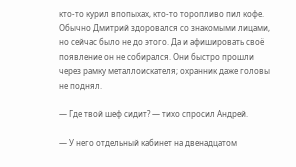кто-то курил впопыхах, кто-то торопливо пил кофе. Обычно Дмитрий здоровался со знакомыми лицами, но сейчас было не до этого. Да и афишировать своё появление он не собирался. Они быстро прошли через рамку металлоискателя; охранник даже головы не поднял.

— Где твой шеф сидит? — тихо спросил Андрей.

— У него отдельный кабинет на двенадцатом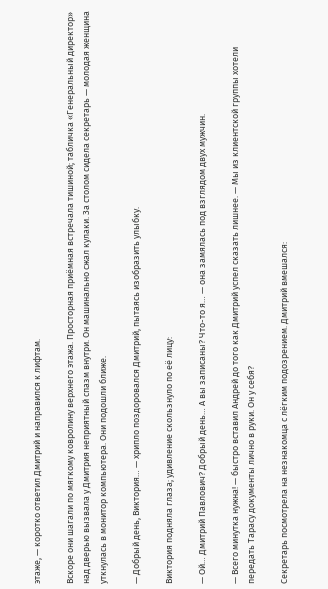этаже, — коротко ответил Дмитрий и направился к лифтам.

Вскоре они шагали по мягкому ковролину верхнего этажа. Просторная приёмная встречала тишиной; табличка «Генеральный директор» над дверью вызвала у Дмитрия неприятный спазм внутри. Он машинально сжал кулаки. За столом сидела секретарь — молодая женщина уткнулась в монитор компьютера. Они подошли ближе.

— Добрый день, Виктория… — хрипло поздоровался Дмитрий, пытаясь изобразить улыбку.

Виктория подняла глаза; удивление скользнуло по её лицу:

— Ой… Дмитрий Павлович? Добрый день… А вы записаны? Что-то я… — она замялась под взглядом двух мужчин.

— Всего минутка нужна! — быстро вставил Андрей до того как Дмитрий успел сказать лишнее. — Мы из клиентской группы хотели передать Тарасу документы лично в руки. Он у себя?

Секретарь посмотрела на незнакомца с лёгким подозрением. Дмитрий вмешался: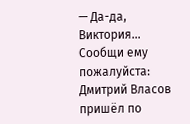— Да-да, Виктория… Сообщи ему пожалуйста: Дмитрий Власов пришёл по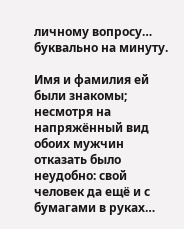личному вопросу… буквально на минуту.

Имя и фамилия ей были знакомы; несмотря на напряжённый вид обоих мужчин отказать было неудобно: свой человек да ещё и с бумагами в руках…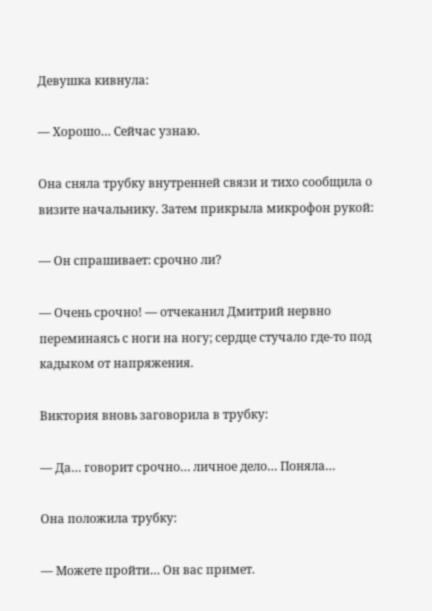Девушка кивнула:

— Хорошо… Сейчас узнаю.

Она сняла трубку внутренней связи и тихо сообщила о визите начальнику. Затем прикрыла микрофон рукой:

— Он спрашивает: срочно ли?

— Очень срочно! — отчеканил Дмитрий нервно переминаясь с ноги на ногу; сердце стучало где-то под кадыком от напряжения.

Виктория вновь заговорила в трубку:

— Да… говорит срочно… личное дело… Поняла…

Она положила трубку:

— Можете пройти… Он вас примет.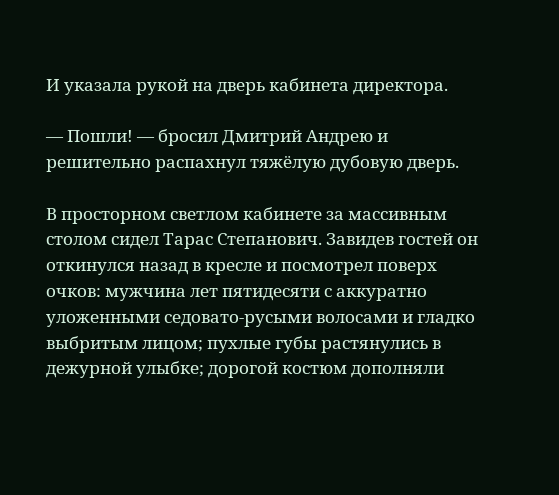И указала рукой на дверь кабинета директора.

— Пошли! — бросил Дмитрий Андрею и решительно распахнул тяжёлую дубовую дверь.

В просторном светлом кабинете за массивным столом сидел Тарас Степанович. Завидев гостей он откинулся назад в кресле и посмотрел поверх очков: мужчина лет пятидесяти с аккуратно уложенными седовато-русыми волосами и гладко выбритым лицом; пухлые губы растянулись в дежурной улыбке; дорогой костюм дополняли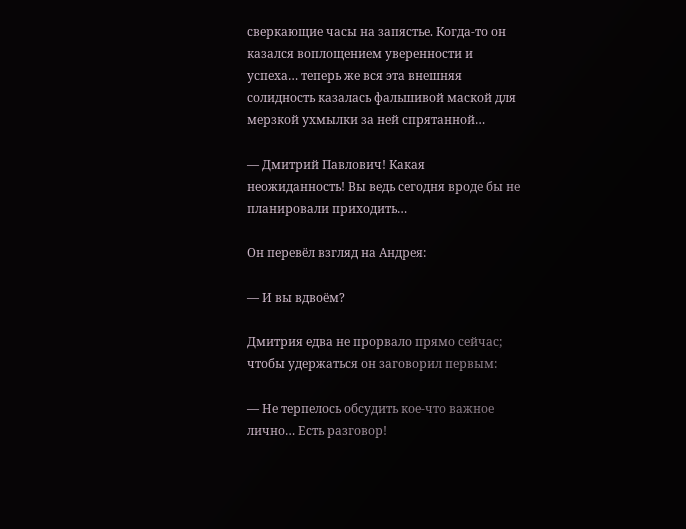сверкающие часы на запястье. Когда-то он казался воплощением уверенности и успеха… теперь же вся эта внешняя солидность казалась фальшивой маской для мерзкой ухмылки за ней спрятанной…

— Дмитрий Павлович! Какая неожиданность! Вы ведь сегодня вроде бы не планировали приходить…

Он перевёл взгляд на Андрея:

— И вы вдвоём?

Дмитрия едва не прорвало прямо сейчас; чтобы удержаться он заговорил первым:

— Не терпелось обсудить кое-что важное лично… Есть разговор!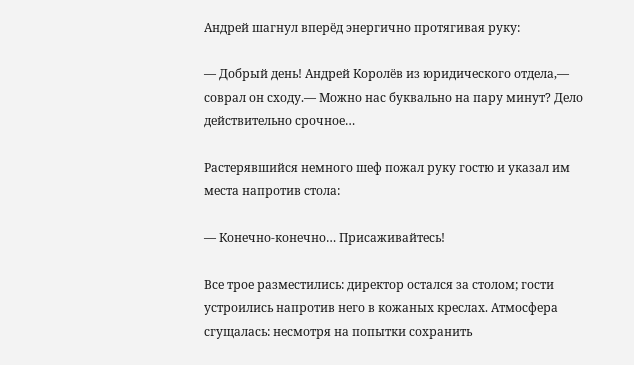Андрей шагнул вперёд энергично протягивая руку:

— Добрый день! Андрей Королёв из юридического отдела,— соврал он сходу.— Можно нас буквально на пару минут? Дело действительно срочное…

Растерявшийся немного шеф пожал руку гостю и указал им места напротив стола:

— Конечно-конечно… Присаживайтесь!

Все трое разместились: директор остался за столом; гости устроились напротив него в кожаных креслах. Атмосфера сгущалась: несмотря на попытки сохранить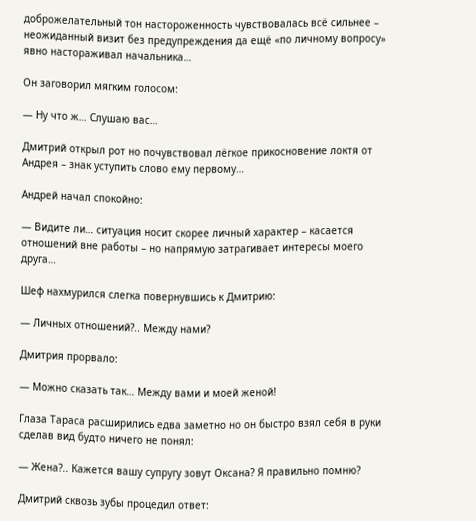доброжелательный тон настороженность чувствовалась всё сильнее – неожиданный визит без предупреждения да ещё «по личному вопросу» явно настораживал начальника…

Он заговорил мягким голосом:

— Ну что ж… Слушаю вас…

Дмитрий открыл рот но почувствовал лёгкое прикосновение локтя от Андрея – знак уступить слово ему первому…

Андрей начал спокойно:

— Видите ли… ситуация носит скорее личный характер – касается отношений вне работы – но напрямую затрагивает интересы моего друга…

Шеф нахмурился слегка повернувшись к Дмитрию:

— Личных отношений?.. Между нами?

Дмитрия прорвало:

— Можно сказать так… Между вами и моей женой!

Глаза Тараса расширились едва заметно но он быстро взял себя в руки сделав вид будто ничего не понял:

— Жена?.. Кажется вашу супругу зовут Оксана? Я правильно помню?

Дмитрий сквозь зубы процедил ответ: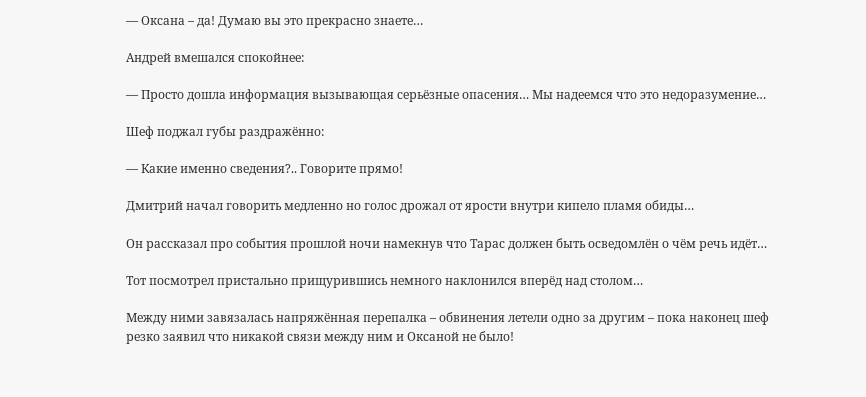— Оксана – да! Думаю вы это прекрасно знаете…

Андрей вмешался спокойнее:

— Просто дошла информация вызывающая серьёзные опасения… Мы надеемся что это недоразумение…

Шеф поджал губы раздражённо:

— Какие именно сведения?.. Говорите прямо!

Дмитрий начал говорить медленно но голос дрожал от ярости внутри кипело пламя обиды…

Он рассказал про события прошлой ночи намекнув что Тарас должен быть осведомлён о чём речь идёт…

Тот посмотрел пристально прищурившись немного наклонился вперёд над столом…

Между ними завязалась напряжённая перепалка – обвинения летели одно за другим – пока наконец шеф резко заявил что никакой связи между ним и Оксаной не было!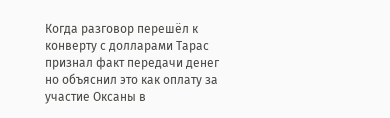Когда разговор перешёл к конверту с долларами Тарас признал факт передачи денег но объяснил это как оплату за участие Оксаны в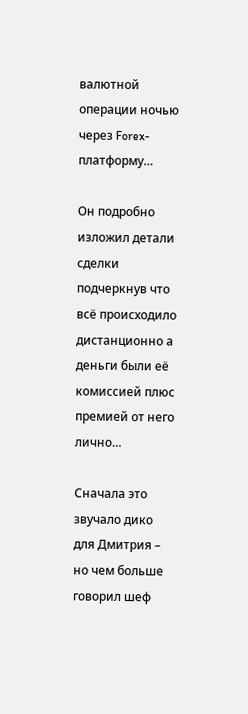валютной операции ночью через Forex-платформу…

Он подробно изложил детали сделки подчеркнув что всё происходило дистанционно а деньги были её комиссией плюс премией от него лично…

Сначала это звучало дико для Дмитрия – но чем больше говорил шеф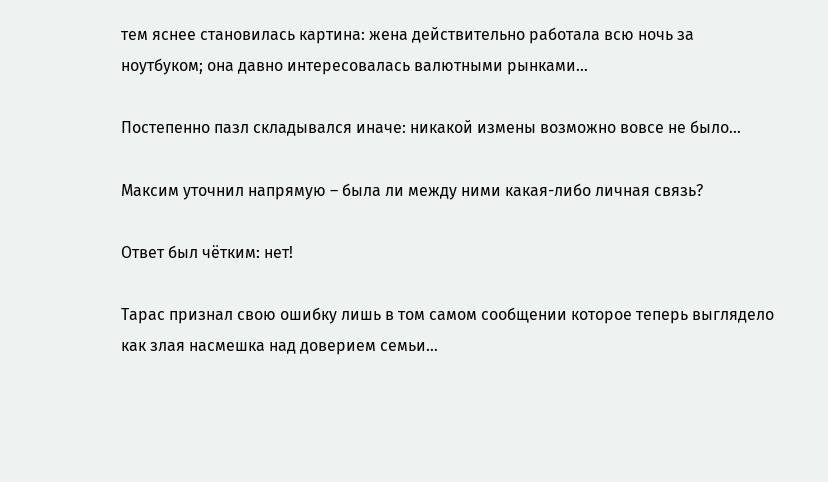тем яснее становилась картина: жена действительно работала всю ночь за ноутбуком; она давно интересовалась валютными рынками…

Постепенно пазл складывался иначе: никакой измены возможно вовсе не было…

Максим уточнил напрямую – была ли между ними какая-либо личная связь?

Ответ был чётким: нет!

Тарас признал свою ошибку лишь в том самом сообщении которое теперь выглядело как злая насмешка над доверием семьи…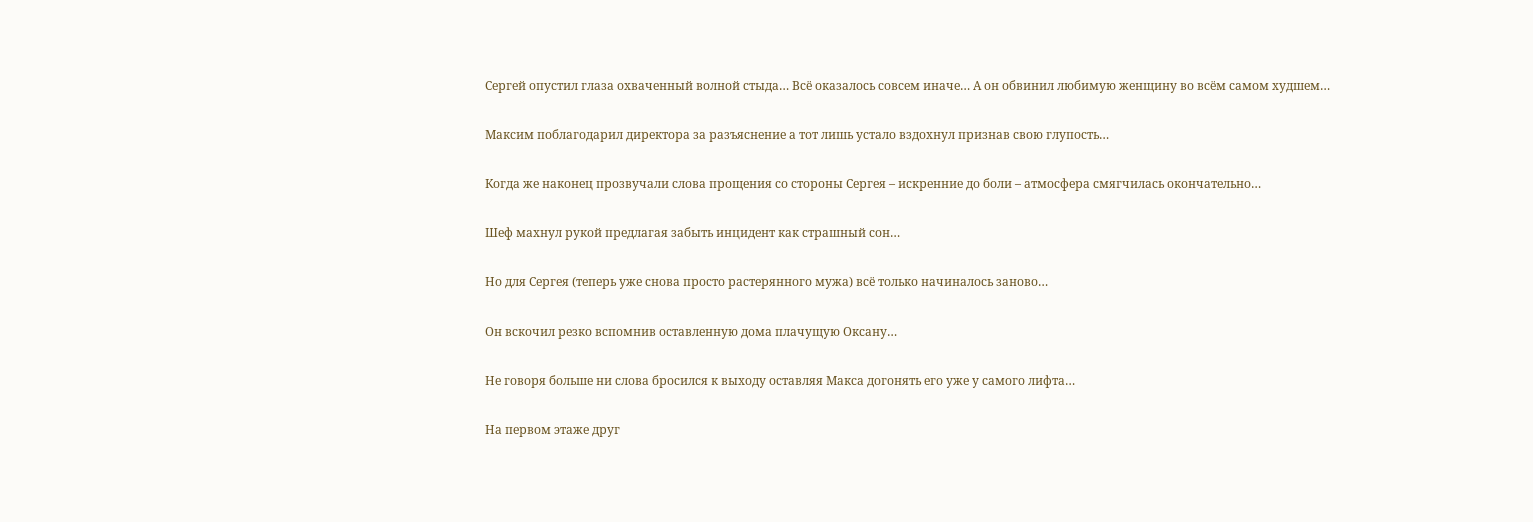Сергей опустил глаза охваченный волной стыда… Всё оказалось совсем иначе… А он обвинил любимую женщину во всём самом худшем…

Максим поблагодарил директора за разъяснение а тот лишь устало вздохнул признав свою глупость…

Когда же наконец прозвучали слова прощения со стороны Сергея – искренние до боли – атмосфера смягчилась окончательно…

Шеф махнул рукой предлагая забыть инцидент как страшный сон…

Но для Сергея (теперь уже снова просто растерянного мужа) всё только начиналось заново…

Он вскочил резко вспомнив оставленную дома плачущую Оксану…

Не говоря больше ни слова бросился к выходу оставляя Макса догонять его уже у самого лифта…

На первом этаже друг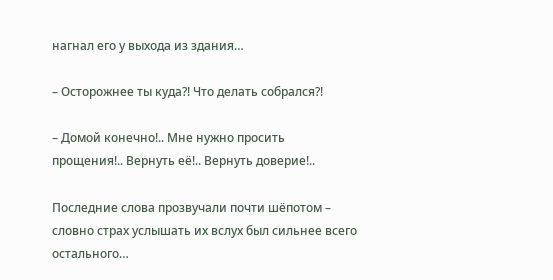нагнал его у выхода из здания…

– Осторожнее ты куда?! Что делать собрался?!

– Домой конечно!.. Мне нужно просить прощения!.. Вернуть её!.. Вернуть доверие!..

Последние слова прозвучали почти шёпотом – словно страх услышать их вслух был сильнее всего остального…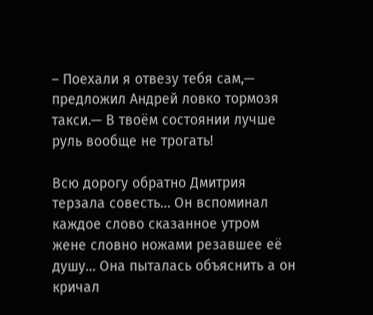– Поехали я отвезу тебя сам,— предложил Андрей ловко тормозя такси.— В твоём состоянии лучше руль вообще не трогать!

Всю дорогу обратно Дмитрия терзала совесть… Он вспоминал каждое слово сказанное утром жене словно ножами резавшее её душу… Она пыталась объяснить а он кричал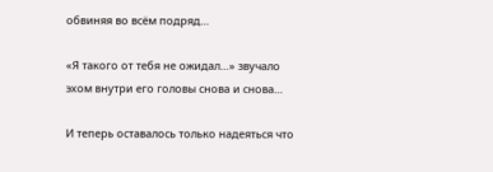обвиняя во всём подряд…

«Я такого от тебя не ожидал…» звучало эхом внутри его головы снова и снова…

И теперь оставалось только надеяться что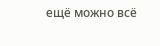ещё можно всё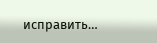исправить…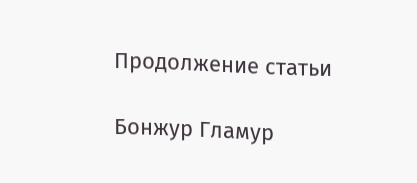Продолжение статьи

Бонжур Гламур